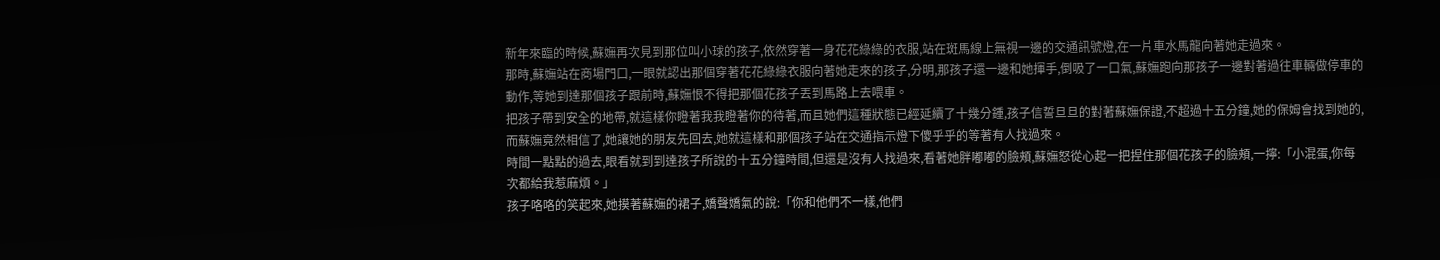新年來臨的時候,蘇嫵再次見到那位叫小球的孩子,依然穿著一身花花綠綠的衣服,站在斑馬線上無視一邊的交通訊號燈,在一片車水馬龍向著她走過來。
那時,蘇嫵站在商場門口,一眼就認出那個穿著花花綠綠衣服向著她走來的孩子,分明,那孩子還一邊和她揮手,倒吸了一口氣,蘇嫵跑向那孩子一邊對著過往車輛做停車的動作,等她到達那個孩子跟前時,蘇嫵恨不得把那個花孩子丟到馬路上去喂車。
把孩子帶到安全的地帶,就這樣你瞪著我我瞪著你的待著,而且她們這種狀態已經延續了十幾分鍾,孩子信誓旦旦的對著蘇嫵保證,不超過十五分鐘,她的保姆會找到她的,而蘇嫵竟然相信了,她讓她的朋友先回去,她就這樣和那個孩子站在交通指示燈下傻乎乎的等著有人找過來。
時間一點點的過去,眼看就到到達孩子所說的十五分鐘時間,但還是沒有人找過來,看著她胖嘟嘟的臉頰,蘇嫵怒從心起一把捏住那個花孩子的臉頰,一擰:「小混蛋,你每次都給我惹麻煩。」
孩子咯咯的笑起來,她摸著蘇嫵的裙子,嬌聲嬌氣的說:「你和他們不一樣,他們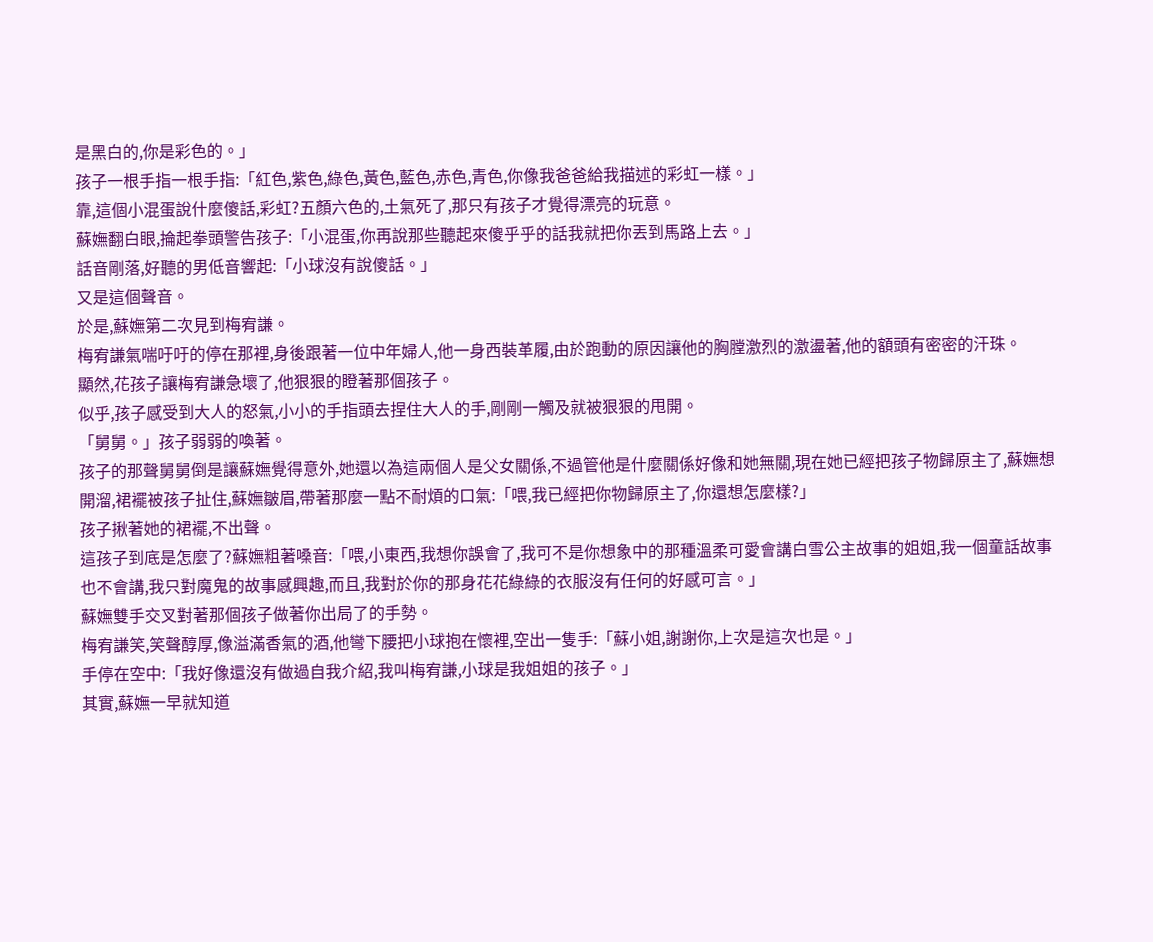是黑白的,你是彩色的。」
孩子一根手指一根手指:「紅色,紫色,綠色,黃色,藍色,赤色,青色,你像我爸爸給我描述的彩虹一樣。」
靠,這個小混蛋說什麼傻話,彩虹?五顏六色的,土氣死了,那只有孩子才覺得漂亮的玩意。
蘇嫵翻白眼,掄起拳頭警告孩子:「小混蛋,你再說那些聽起來傻乎乎的話我就把你丟到馬路上去。」
話音剛落,好聽的男低音響起:「小球沒有說傻話。」
又是這個聲音。
於是,蘇嫵第二次見到梅宥謙。
梅宥謙氣喘吁吁的停在那裡,身後跟著一位中年婦人,他一身西裝革履,由於跑動的原因讓他的胸膛激烈的激盪著,他的額頭有密密的汗珠。
顯然,花孩子讓梅宥謙急壞了,他狠狠的瞪著那個孩子。
似乎,孩子感受到大人的怒氣,小小的手指頭去捏住大人的手,剛剛一觸及就被狠狠的甩開。
「舅舅。」孩子弱弱的喚著。
孩子的那聲舅舅倒是讓蘇嫵覺得意外,她還以為這兩個人是父女關係,不過管他是什麼關係好像和她無關,現在她已經把孩子物歸原主了,蘇嫵想開溜,裙襬被孩子扯住,蘇嫵皺眉,帶著那麼一點不耐煩的口氣:「喂,我已經把你物歸原主了,你還想怎麼樣?」
孩子揪著她的裙襬,不出聲。
這孩子到底是怎麼了?蘇嫵粗著嗓音:「喂,小東西,我想你誤會了,我可不是你想象中的那種溫柔可愛會講白雪公主故事的姐姐,我一個童話故事也不會講,我只對魔鬼的故事感興趣,而且,我對於你的那身花花綠綠的衣服沒有任何的好感可言。」
蘇嫵雙手交叉對著那個孩子做著你出局了的手勢。
梅宥謙笑,笑聲醇厚,像溢滿香氣的酒,他彎下腰把小球抱在懷裡,空出一隻手:「蘇小姐,謝謝你,上次是這次也是。」
手停在空中:「我好像還沒有做過自我介紹,我叫梅宥謙,小球是我姐姐的孩子。」
其實,蘇嫵一早就知道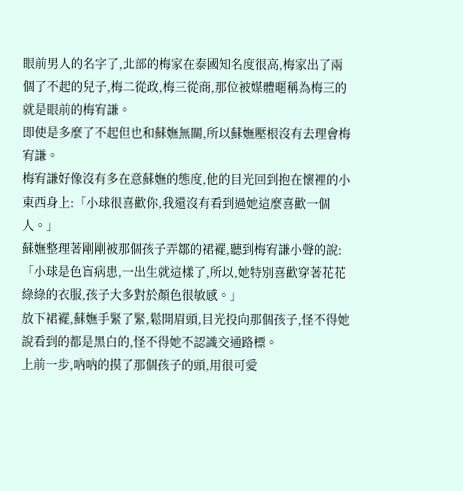眼前男人的名字了,北部的梅家在泰國知名度很高,梅家出了兩個了不起的兒子,梅二從政,梅三從商,那位被媒體暱稱為梅三的就是眼前的梅宥謙。
即使是多麼了不起但也和蘇嫵無關,所以蘇嫵壓根沒有去理會梅宥謙。
梅宥謙好像沒有多在意蘇嫵的態度,他的目光回到抱在懷裡的小東西身上:「小球很喜歡你,我還沒有看到過她這麼喜歡一個人。」
蘇嫵整理著剛剛被那個孩子弄鄒的裙襬,聽到梅宥謙小聲的說:「小球是色盲病患,一出生就這樣了,所以,她特別喜歡穿著花花綠綠的衣服,孩子大多對於顏色很敏感。」
放下裙襬,蘇嫵手緊了緊,鬆開眉頭,目光投向那個孩子,怪不得她說看到的都是黑白的,怪不得她不認識交通路標。
上前一步,吶吶的摸了那個孩子的頭,用很可愛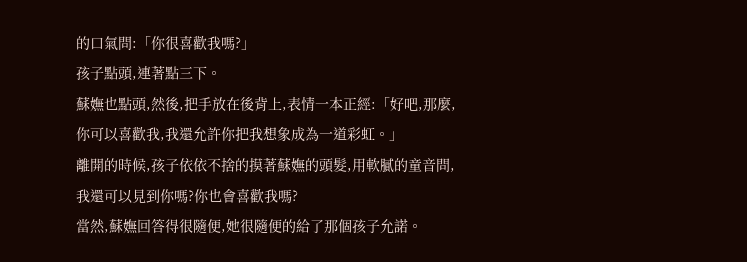的口氣問:「你很喜歡我嗎?」
孩子點頭,連著點三下。
蘇嫵也點頭,然後,把手放在後背上,表情一本正經:「好吧,那麼,你可以喜歡我,我還允許你把我想象成為一道彩虹。」
離開的時候,孩子依依不捨的摸著蘇嫵的頭髮,用軟膩的童音問,我還可以見到你嗎?你也會喜歡我嗎?
當然,蘇嫵回答得很隨便,她很隨便的給了那個孩子允諾。